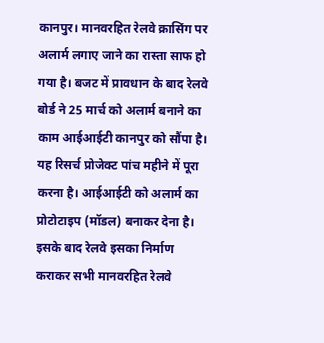कानपुर। मानवरहित रेलवे क्रासिंग पर अलार्म लगाए जाने का रास्ता साफ हो गया है। बजट में प्रावधान के बाद रेलवे बोर्ड ने 25 मार्च को अलार्म बनाने का काम आईआईटी कानपुर को सौंपा है। यह रिसर्च प्रोजेक्ट पांच महीने में पूरा करना है। आईआईटी को अलार्म का प्रोटोटाइप (मॉडल) बनाकर देना है। इसके बाद रेलवे इसका निर्माण कराकर सभी मानवरहित रेलवे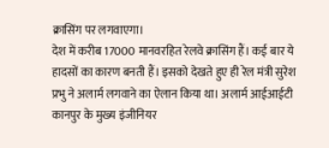क्रासिंग पर लगवाएगा।
देश में करीब 17000 मानवरहित रेलवे क्रासिंग हैं। कई बार ये हादसों का कारण बनती हैं। इसको देखते हुए ही रेल मंत्री सुरेश प्रभु ने अलार्म लगवाने का ऐलान किया था। अलार्म आईआईटी कानपुर के मुख्य इंजीनियर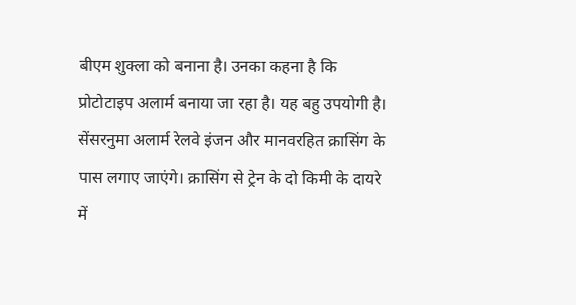बीएम शुक्ला को बनाना है। उनका कहना है कि प्रोटोटाइप अलार्म बनाया जा रहा है। यह बहु उपयोगी है। सेंसरनुमा अलार्म रेलवे इंजन और मानवरहित क्रासिंग के पास लगाए जाएंगे। क्रासिंग से ट्रेन के दो किमी के दायरे में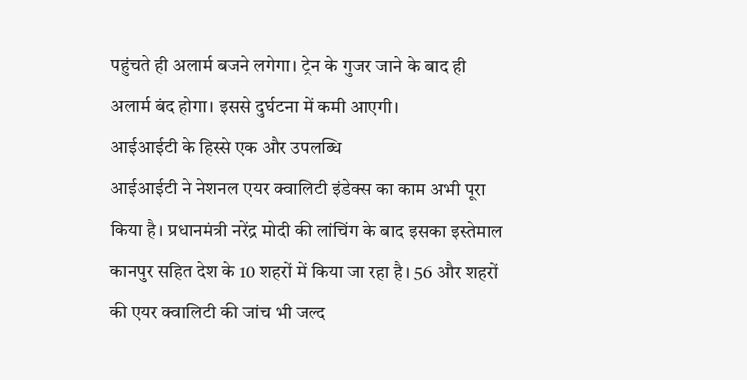पहुंचते ही अलार्म बजने लगेगा। ट्रेन के गुजर जाने के बाद ही अलार्म बंद होगा। इससे दुर्घटना में कमी आएगी।
आईआईटी के हिस्से एक और उपलब्धि
आईआईटी ने नेशनल एयर क्वालिटी इंडेक्स का काम अभी पूरा किया है। प्रधानमंत्री नरेंद्र मोदी की लांचिंग के बाद इसका इस्तेमाल कानपुर सहित देश के 10 शहरों में किया जा रहा है। 56 और शहरों की एयर क्वालिटी की जांच भी जल्द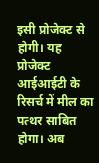इसी प्रोजेक्ट से होगी। यह प्रोजेक्ट आईआईटी के रिसर्च में मील का पत्थर साबित होगा। अब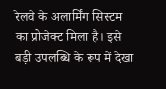रेलवे के अलार्मिंग सिस्टम का प्रोजेक्ट मिला है। इसे बड़ी उपलब्धि के रूप में देखा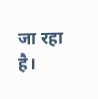जा रहा है।